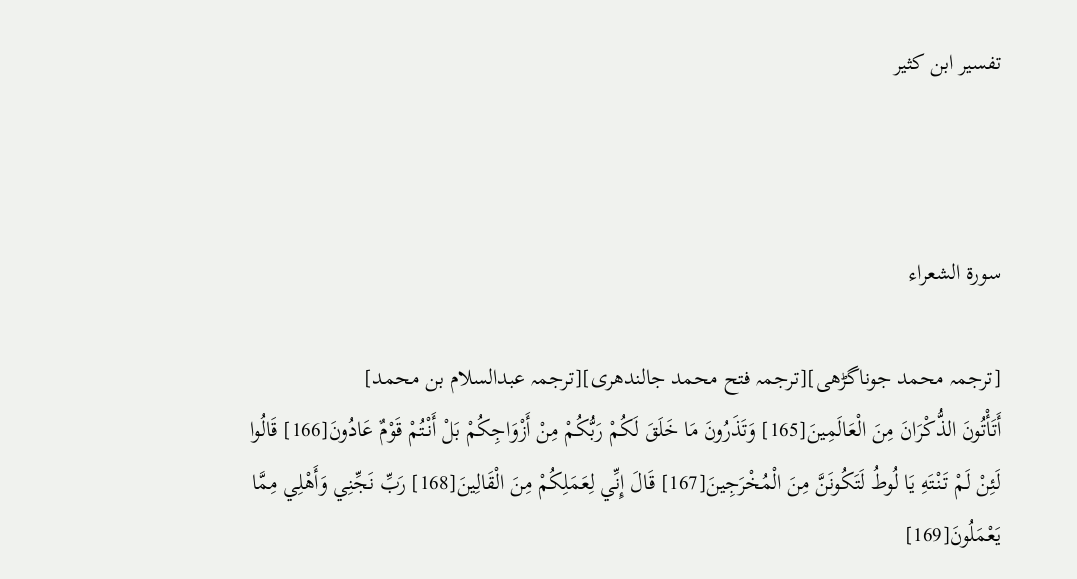تفسير ابن كثير



سورۃ الشعراء

[ترجمہ محمد جوناگڑھی][ترجمہ فتح محمد جالندھری][ترجمہ عبدالسلام بن محمد]
أَتَأْتُونَ الذُّكْرَانَ مِنَ الْعَالَمِينَ[165] وَتَذَرُونَ مَا خَلَقَ لَكُمْ رَبُّكُمْ مِنْ أَزْوَاجِكُمْ بَلْ أَنْتُمْ قَوْمٌ عَادُونَ[166] قَالُوا لَئِنْ لَمْ تَنْتَهِ يَا لُوطُ لَتَكُونَنَّ مِنَ الْمُخْرَجِينَ[167] قَالَ إِنِّي لِعَمَلِكُمْ مِنَ الْقَالِينَ[168] رَبِّ نَجِّنِي وَأَهْلِي مِمَّا يَعْمَلُونَ[169]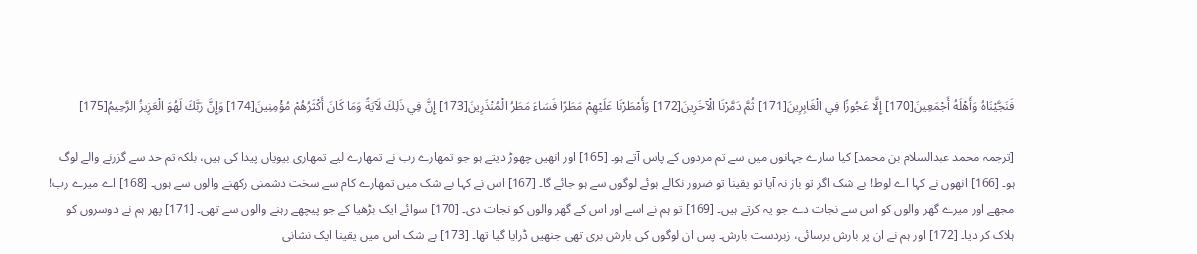فَنَجَّيْنَاهُ وَأَهْلَهُ أَجْمَعِينَ[170] إِلَّا عَجُوزًا فِي الْغَابِرِينَ[171] ثُمَّ دَمَّرْنَا الْآخَرِينَ[172] وَأَمْطَرْنَا عَلَيْهِمْ مَطَرًا فَسَاءَ مَطَرُ الْمُنْذَرِينَ[173] إِنَّ فِي ذَلِكَ لَآيَةً وَمَا كَانَ أَكْثَرُهُمْ مُؤْمِنِينَ[174] وَإِنَّ رَبَّكَ لَهُوَ الْعَزِيزُ الرَّحِيمُ[175]

[ترجمہ محمد عبدالسلام بن محمد] کیا سارے جہانوں میں سے تم مردوں کے پاس آتے ہو۔ [165] اور انھیں چھوڑ دیتے ہو جو تمھارے رب نے تمھارے لیے تمھاری بیویاں پیدا کی ہیں، بلکہ تم حد سے گزرنے والے لوگ ہو۔ [166] انھوں نے کہا اے لوط! بے شک اگر تو باز نہ آیا تو یقینا تو ضرور نکالے ہوئے لوگوں سے ہو جائے گا۔ [167] اس نے کہا بے شک میں تمھارے کام سے سخت دشمنی رکھنے والوں سے ہوں۔ [168] اے میرے رب! مجھے اور میرے گھر والوں کو اس سے نجات دے جو یہ کرتے ہیں۔ [169] تو ہم نے اسے اور اس کے گھر والوں کو نجات دی۔ [170] سوائے ایک بڑھیا کے جو پیچھے رہنے والوں سے تھی۔ [171] پھر ہم نے دوسروں کو ہلاک کر دیا۔ [172] اور ہم نے ان پر بارش برسائی، زبردست بارش۔ پس ان لوگوں کی بارش بری تھی جنھیں ڈرایا گیا تھا۔ [173] بے شک اس میں یقینا ایک نشانی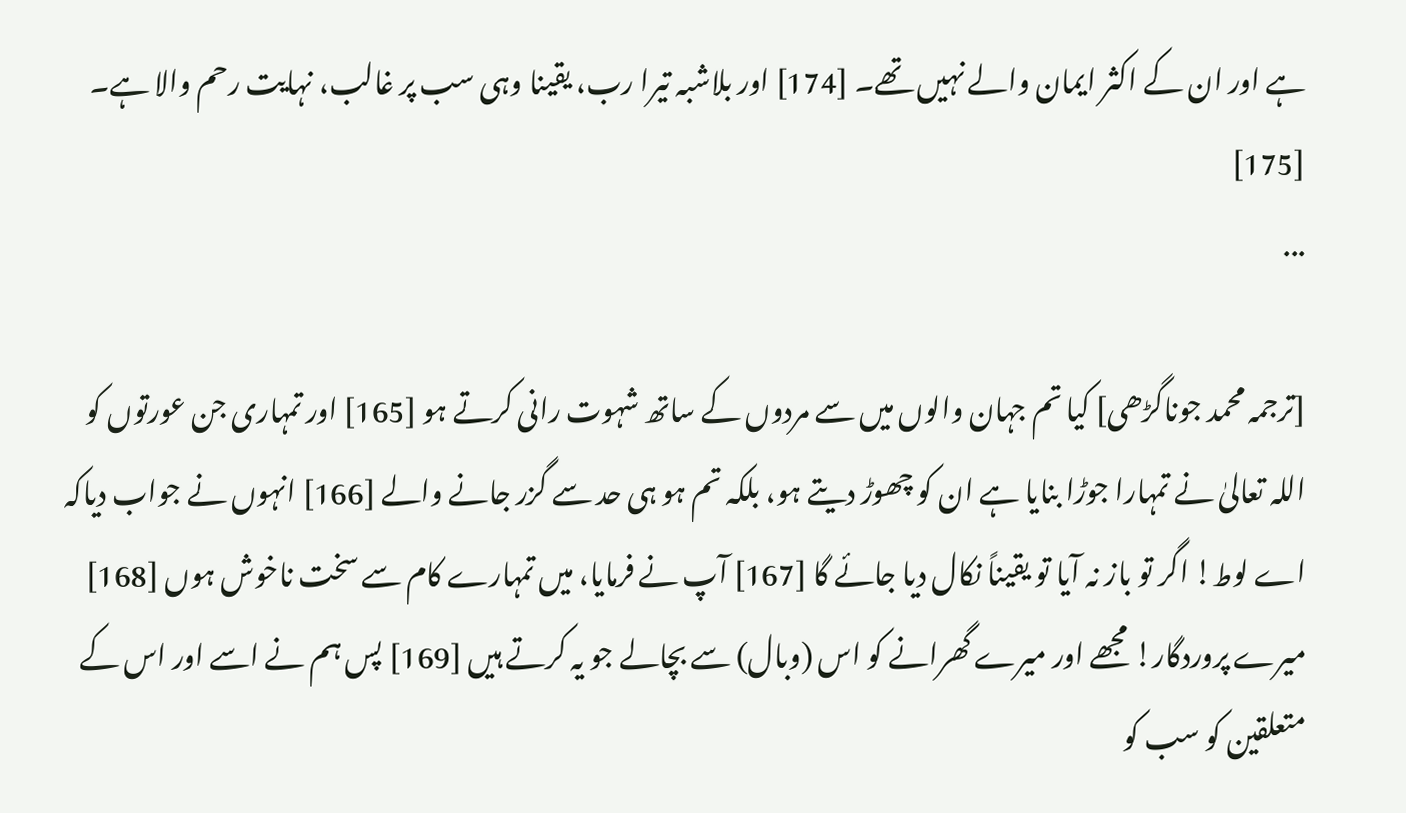ہے اور ان کے اکثر ایمان والے نہیں تھے۔ [174] اور بلاشبہ تیرا رب، یقینا وہی سب پر غالب، نہایت رحم والا ہے۔ [175]
...

[ترجمہ محمد جوناگڑھی] کیا تم جہان والوں میں سے مردوں کے ساتھ شہوت رانی کرتے ہو [165] اور تمہاری جن عورتوں کو اللہ تعالیٰ نے تمہارا جوڑا بنایا ہے ان کو چھوڑ دیتے ہو، بلکہ تم ہو ہی حد سے گزر جانے والے [166] انہوں نے جواب دیاکہ اے لوط! اگر تو باز نہ آیا تو یقیناً نکال دیا جائے گا [167] آپ نے فرمایا، میں تمہارے کام سے سخت ناخوش ہوں [168] میرے پروردگار! مجھے اور میرے گھرانے کو اس (وبال) سے بچالے جو یہ کرتے ہیں [169] پس ہم نے اسے اور اس کے متعلقین کو سب کو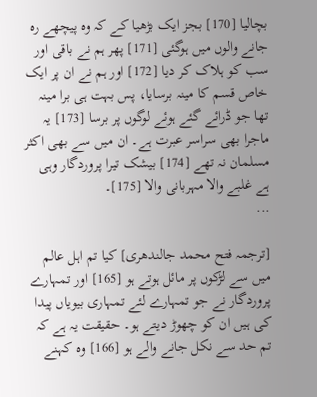بچالیا [170] بجز ایک بڑھیا کے کہ وه پیچھے ره جانے والوں میں ہوگئی [171] پھر ہم نے باقی اور سب کو ہلاک کر دیا [172] اور ہم نے ان پر ایک خاص قسم کا مینہ برسایا، پس بہت ہی برا مینہ تھا جو ڈرائے گئے ہوئے لوگوں پر برسا [173] یہ ماجرا بھی سراسر عبرت ہے۔ ان میں سے بھی اکثر مسلمان نہ تھے [174] بیشک تیرا پروردگار وہی ہے غلبے والا مہربانی والا [175]۔
...

[ترجمہ فتح محمد جالندھری] کیا تم اہل عالم میں سے لڑکوں پر مائل ہوتے ہو [165] اور تمہارے پروردگار نے جو تمہارے لئے تمہاری بیویاں پیدا کی ہیں ان کو چھوڑ دیتے ہو۔ حقیقت یہ ہے کہ تم حد سے نکل جانے والے ہو [166] وہ کہنے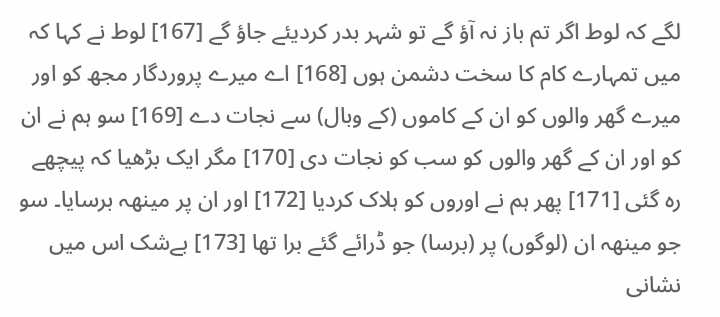لگے کہ لوط اگر تم باز نہ آؤ گے تو شہر بدر کردیئے جاؤ گے [167] لوط نے کہا کہ میں تمہارے کام کا سخت دشمن ہوں [168] اے میرے پروردگار مجھ کو اور میرے گھر والوں کو ان کے کاموں (کے وبال) سے نجات دے [169] سو ہم نے ان کو اور ان کے گھر والوں کو سب کو نجات دی [170] مگر ایک بڑھیا کہ پیچھے رہ گئی [171] پھر ہم نے اوروں کو ہلاک کردیا [172] اور ان پر مینھہ برسایا۔ سو جو مینھہ ان (لوگوں) پر (برسا) جو ڈرائے گئے برا تھا [173] بےشک اس میں نشانی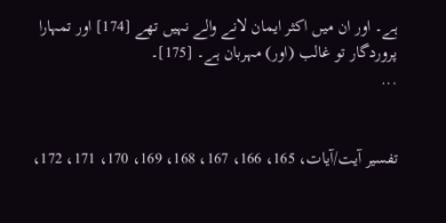ہے۔ اور ان میں اکثر ایمان لانے والے نہیں تھے [174] اور تمہارا پروردگار تو غالب (اور) مہربان ہے۔ [175]۔
...


تفسیر آیت/آیات، 165، 166، 167، 168، 169، 170، 171، 172،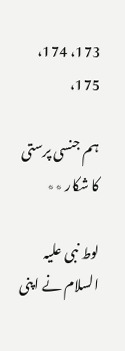173، 174، 175،

ہم جنسی پرستی کا شکار ٭٭

لوط نبی علیہ السلام نے اپنی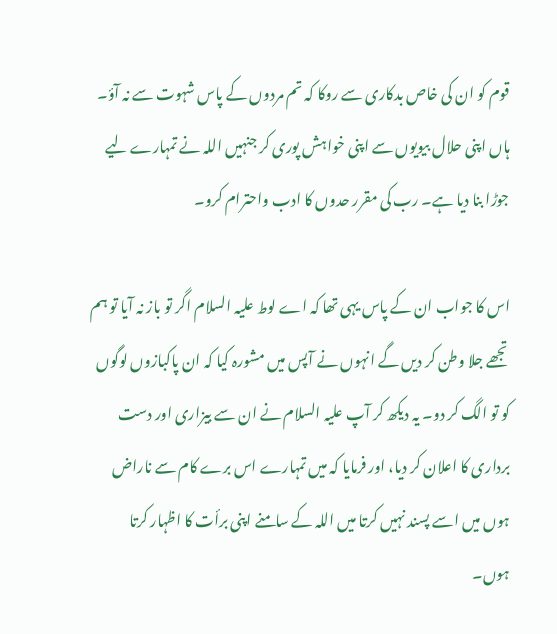قوم کو ان کی خاص بدکاری سے روکا کہ تم مردوں کے پاس شہوت سے نہ آؤ۔ ہاں اپنی حلال بیویوں سے اپنی خواہش پوری کر جنہیں اللہ نے تمہارے لیے جوڑا بنا دیا ہے۔ رب کی مقرر حدوں کا ادب واحترام کرو۔

اس کا جواب ان کے پاس یہی تھا کہ اے لوط علیہ السلام اگر تو باز نہ آیا تو ہم تجھے جلا وطن کر دیں گے انہوں نے آپس میں مشورہ کیا کہ ان پاکبازوں لوگوں کو تو الگ کر دو۔ یہ دیکھ کر آپ علیہ السلام نے ان سے بیزاری اور دست برداری کا اعلان کر دیا، اور فرمایا کہ میں تمہارے اس برے کام سے ناراض ہوں میں اسے پسند نہیں کرتا میں اللہ کے سامنے اپنی برأت کا اظہار کرتا ہوں۔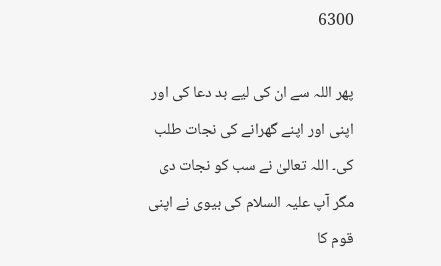6300

پھر اللہ سے ان کی لیے بد دعا کی اور اپنی اور اپنے گھرانے کی نجات طلب کی۔ اللہ تعالیٰ نے سب کو نجات دی مگر آپ علیہ السلام کی بیوی نے اپنی قوم کا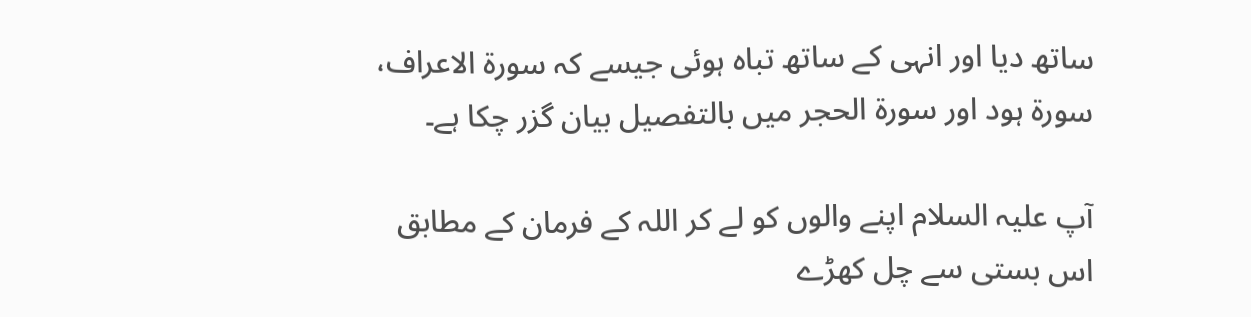ساتھ دیا اور انہی کے ساتھ تباہ ہوئی جیسے کہ سورۃ الاعراف، سورۃ ہود اور سورۃ الحجر میں بالتفصیل بیان گزر چکا ہے۔

آپ علیہ السلام اپنے والوں کو لے کر اللہ کے فرمان کے مطابق اس بستی سے چل کھڑے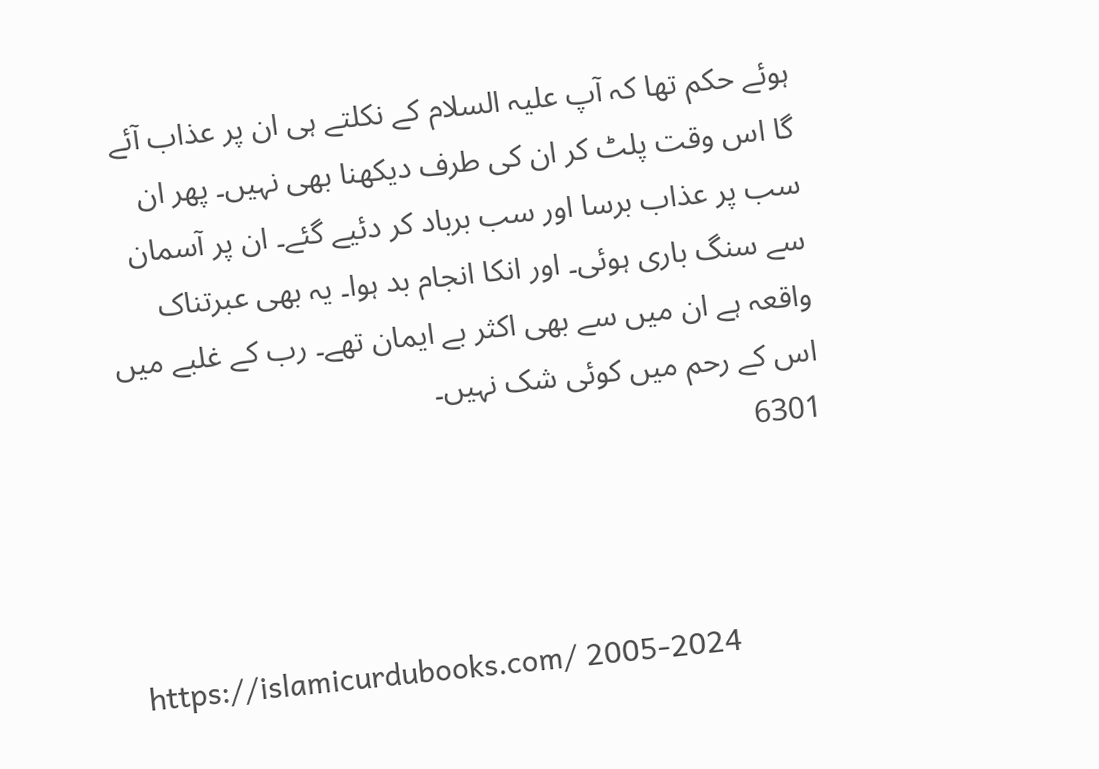ہوئے حکم تھا کہ آپ علیہ السلام کے نکلتے ہی ان پر عذاب آئے گا اس وقت پلٹ کر ان کی طرف دیکھنا بھی نہیں۔ پھر ان سب پر عذاب برسا اور سب برباد کر دئیے گئے۔ ان پر آسمان سے سنگ باری ہوئی۔ اور انکا انجام بد ہوا۔ یہ بھی عبرتناک واقعہ ہے ان میں سے بھی اکثر بے ایمان تھے۔ رب کے غلبے میں اس کے رحم میں کوئی شک نہیں۔
6301



https://islamicurdubooks.com/ 2005-2024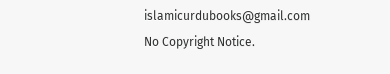islamicurdubooks@gmail.com No Copyright Notice.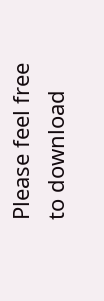Please feel free to download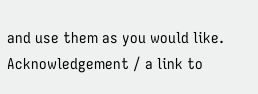and use them as you would like.
Acknowledgement / a link to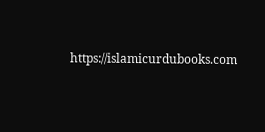https://islamicurdubooks.com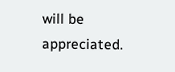will be appreciated.